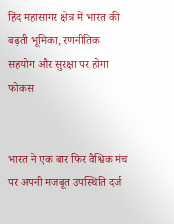हिंद महासागर क्षेत्र में भारत की बढ़ती भूमिका, रणनीतिक सहयोग और सुरक्षा पर होगा फोकस


भारत ने एक बार फिर वैश्विक मंच पर अपनी मजबूत उपस्थिति दर्ज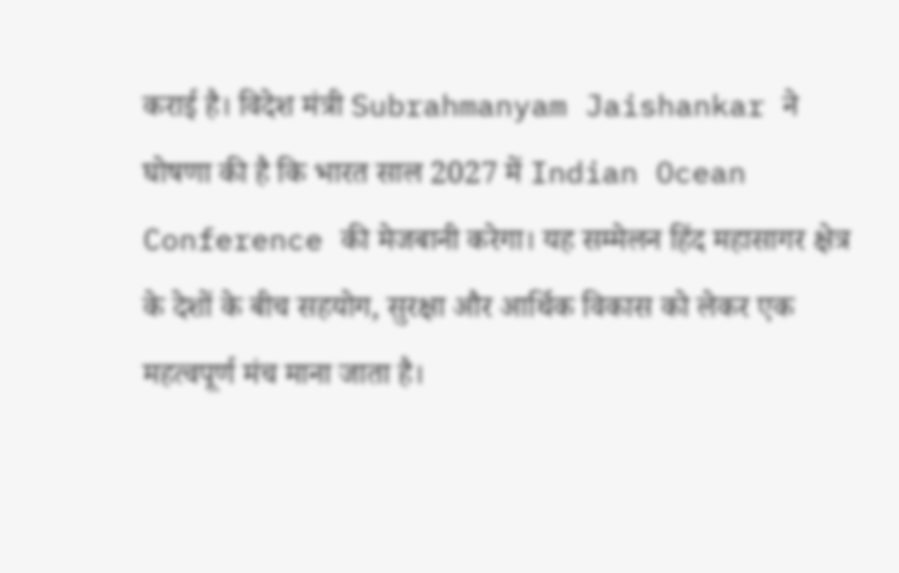कराई है। विदेश मंत्री Subrahmanyam Jaishankar ने घोषणा की है कि भारत साल 2027 में Indian Ocean Conference की मेजबानी करेगा। यह सम्मेलन हिंद महासागर क्षेत्र के देशों के बीच सहयोग, सुरक्षा और आर्थिक विकास को लेकर एक महत्वपूर्ण मंच माना जाता है।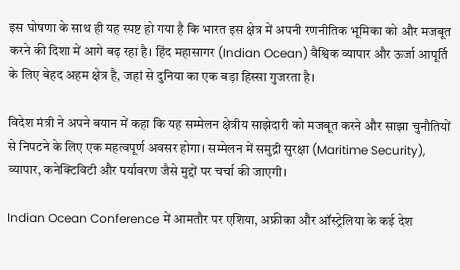इस घोषणा के साथ ही यह स्पष्ट हो गया है कि भारत इस क्षेत्र में अपनी रणनीतिक भूमिका को और मजबूत करने की दिशा में आगे बढ़ रहा है। हिंद महासागर (Indian Ocean) वैश्विक व्यापार और ऊर्जा आपूर्ति के लिए बेहद अहम क्षेत्र है, जहां से दुनिया का एक बड़ा हिस्सा गुजरता है।

विदेश मंत्री ने अपने बयान में कहा कि यह सम्मेलन क्षेत्रीय साझेदारी को मजबूत करने और साझा चुनौतियों से निपटने के लिए एक महत्वपूर्ण अवसर होगा। सम्मेलन में समुद्री सुरक्षा (Maritime Security), व्यापार, कनेक्टिविटी और पर्यावरण जैसे मुद्दों पर चर्चा की जाएगी।

Indian Ocean Conference में आमतौर पर एशिया, अफ्रीका और ऑस्ट्रेलिया के कई देश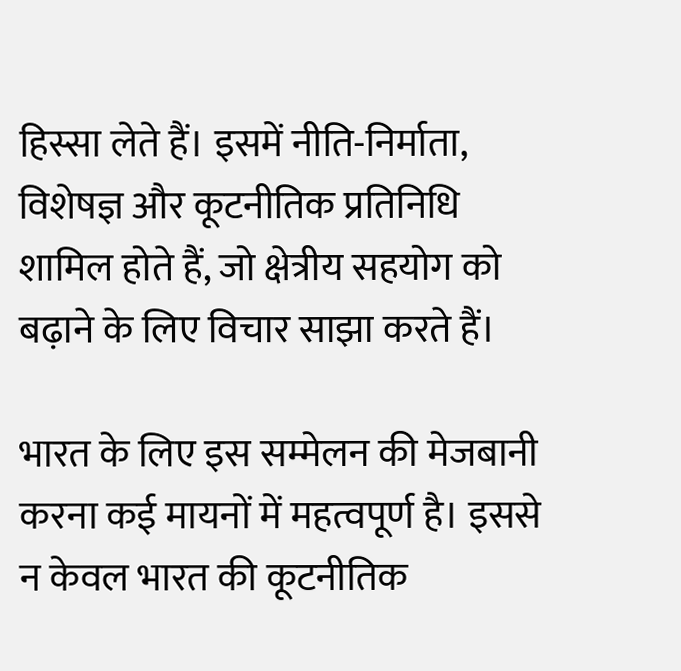हिस्सा लेते हैं। इसमें नीति-निर्माता, विशेषज्ञ और कूटनीतिक प्रतिनिधि शामिल होते हैं, जो क्षेत्रीय सहयोग को बढ़ाने के लिए विचार साझा करते हैं।

भारत के लिए इस सम्मेलन की मेजबानी करना कई मायनों में महत्वपूर्ण है। इससे न केवल भारत की कूटनीतिक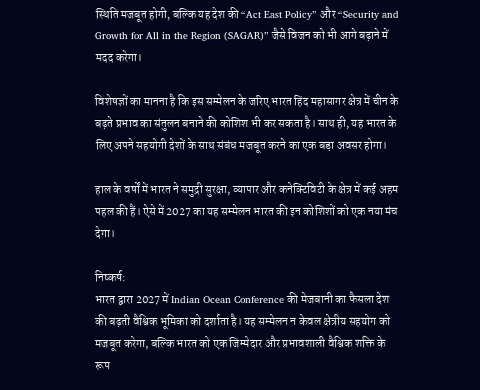स्थिति मजबूत होगी, बल्कि यह देश की “Act East Policy” और “Security and Growth for All in the Region (SAGAR)” जैसे विजन को भी आगे बढ़ाने में मदद करेगा।

विशेषज्ञों का मानना है कि इस सम्मेलन के जरिए भारत हिंद महासागर क्षेत्र में चीन के बढ़ते प्रभाव का संतुलन बनाने की कोशिश भी कर सकता है। साथ ही, यह भारत के लिए अपने सहयोगी देशों के साथ संबंध मजबूत करने का एक बड़ा अवसर होगा।

हाल के वर्षों में भारत ने समुद्री सुरक्षा, व्यापार और कनेक्टिविटी के क्षेत्र में कई अहम पहल की हैं। ऐसे में 2027 का यह सम्मेलन भारत की इन कोशिशों को एक नया मंच देगा।

निष्कर्ष:
भारत द्वारा 2027 में Indian Ocean Conference की मेजबानी का फैसला देश की बढ़ती वैश्विक भूमिका को दर्शाता है। यह सम्मेलन न केवल क्षेत्रीय सहयोग को मजबूत करेगा, बल्कि भारत को एक जिम्मेदार और प्रभावशाली वैश्विक शक्ति के रूप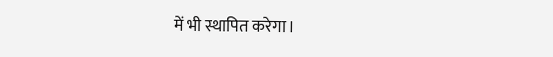में भी स्थापित करेगा।